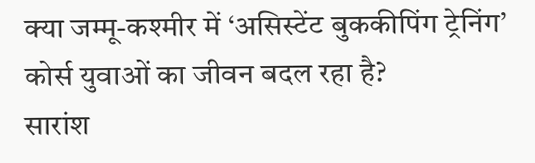क्या जम्मू-कश्मीर में ‘असिस्टेंट बुककीपिंग ट्रेनिंग’ कोर्स युवाओं का जीवन बदल रहा है?
सारांश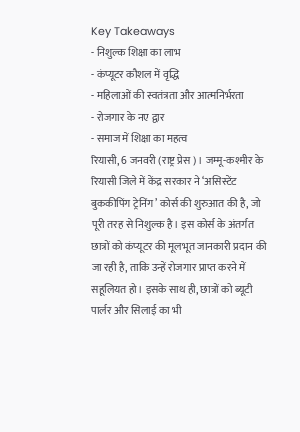Key Takeaways
- निशुल्क शिक्षा का लाभ
- कंप्यूटर कौशल में वृद्धि
- महिलाओं की स्वतंत्रता और आत्मनिर्भरता
- रोजगार के नए द्वार
- समाज में शिक्षा का महत्व
रियासी, 6 जनवरी (राष्ट्र प्रेस)। जम्मू-कश्मीर के रियासी जिले में केंद्र सरकार ने ‘असिस्टेंट बुककीपिंग ट्रेनिंग’ कोर्स की शुरुआत की है, जो पूरी तरह से निशुल्क है। इस कोर्स के अंतर्गत छात्रों को कंप्यूटर की मूलभूत जानकारी प्रदान की जा रही है, ताकि उन्हें रोजगार प्राप्त करने में सहूलियत हो। इसके साथ ही, छात्रों को ब्यूटी पार्लर और सिलाई का भी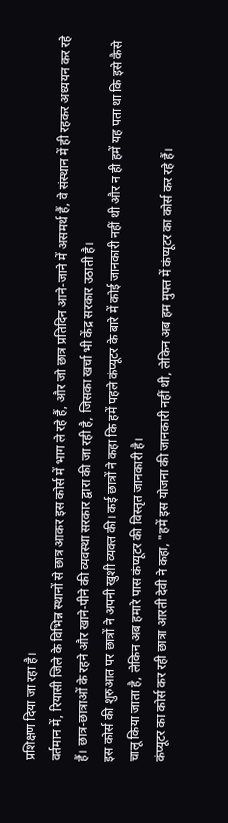प्रशिक्षण दिया जा रहा है।
वर्तमान में, रियासी जिले के विभिन्न स्थानों से छात्र आकर इस कोर्स में भाग ले रहे हैं, और जो छात्र प्रतिदिन आने-जाने में असमर्थ हैं, वे संस्थान में ही रहकर अध्ययन कर रहे हैं। छात्र-छात्राओं के रहने और खाने-पीने की व्यवस्था सरकार द्वारा की जा रही है, जिसका खर्चा भी केंद्र सरकार उठाती है।
इस कोर्स की शुरुआत पर छात्रों ने अपनी खुशी व्यक्त की। कई छात्रों ने कहा कि हमें पहले कंप्यूटर के बारे में कोई जानकारी नहीं थी और न ही हमें यह पता था कि इसे कैसे चालू किया जाता है, लेकिन अब हमारे पास कंप्यूटर की विस्तृत जानकारी है।
कंप्यूटर का कोर्स कर रही छात्रा आरती देवी ने कहा, "हमें इस योजना की जानकारी नहीं थी, लेकिन अब हम मुफ्त में कंप्यूटर का कोर्स कर रहे हैं।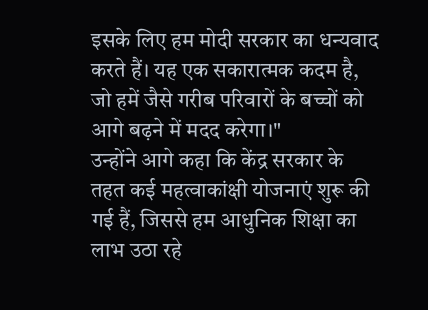इसके लिए हम मोदी सरकार का धन्यवाद करते हैं। यह एक सकारात्मक कदम है, जो हमें जैसे गरीब परिवारों के बच्चों को आगे बढ़ने में मदद करेगा।"
उन्होंने आगे कहा कि केंद्र सरकार के तहत कई महत्वाकांक्षी योजनाएं शुरू की गई हैं, जिससे हम आधुनिक शिक्षा का लाभ उठा रहे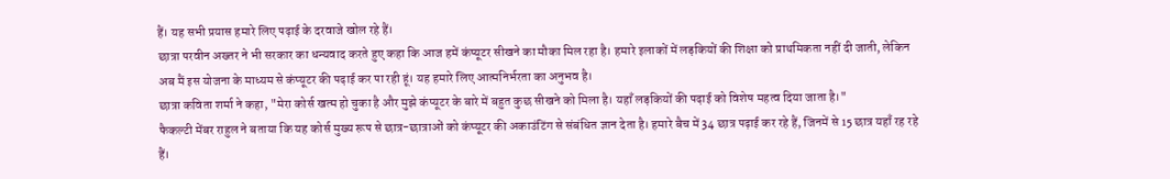हैं। यह सभी प्रयास हमारे लिए पढ़ाई के दरवाजे खोल रहे हैं।
छात्रा परवीन अख्तर ने भी सरकार का धन्यवाद करते हुए कहा कि आज हमें कंप्यूटर सीखने का मौका मिल रहा है। हमारे इलाकों में लड़कियों की शिक्षा को प्राथमिकता नहीं दी जाती, लेकिन अब मैं इस योजना के माध्यम से कंप्यूटर की पढ़ाई कर पा रही हूं। यह हमारे लिए आत्मनिर्भरता का अनुभव है।
छात्रा कविता शर्मा ने कहा, "मेरा कोर्स खत्म हो चुका है और मुझे कंप्यूटर के बारे में बहुत कुछ सीखने को मिला है। यहाँ लड़कियों की पढ़ाई को विशेष महत्व दिया जाता है।"
फैकल्टी मेंबर राहुल ने बताया कि यह कोर्स मुख्य रूप से छात्र-छात्राओं को कंप्यूटर की अकाउंटिंग से संबंधित ज्ञान देता है। हमारे बैच में 34 छात्र पढ़ाई कर रहे हैं, जिनमें से 15 छात्र यहाँ रह रहे हैं।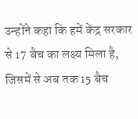उन्होंने कहा कि हमें केंद्र सरकार से 17 बैच का लक्ष्य मिला है, जिसमें से अब तक 15 बैच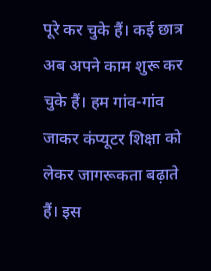पूरे कर चुके हैं। कई छात्र अब अपने काम शुरू कर चुके हैं। हम गांव-गांव जाकर कंप्यूटर शिक्षा को लेकर जागरूकता बढ़ाते हैं। इस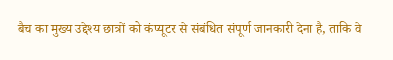बैच का मुख्य उद्देश्य छात्रों को कंप्यूटर से संबंधित संपूर्ण जानकारी देना है, ताकि वे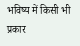भविष्य में किसी भी प्रकार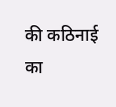की कठिनाई का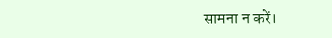सामना न करें।